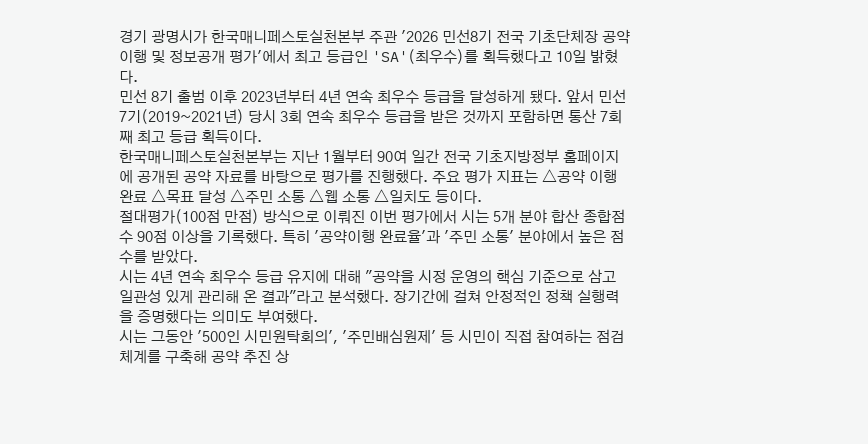경기 광명시가 한국매니페스토실천본부 주관 '2026 민선8기 전국 기초단체장 공약이행 및 정보공개 평가'에서 최고 등급인 'SA'(최우수)를 획득했다고 10일 밝혔다.
민선 8기 출범 이후 2023년부터 4년 연속 최우수 등급을 달성하게 됐다. 앞서 민선 7기(2019~2021년) 당시 3회 연속 최우수 등급을 받은 것까지 포함하면 통산 7회째 최고 등급 획득이다.
한국매니페스토실천본부는 지난 1월부터 90여 일간 전국 기초지방정부 홈페이지에 공개된 공약 자료를 바탕으로 평가를 진행했다. 주요 평가 지표는 △공약 이행 완료 △목표 달성 △주민 소통 △웹 소통 △일치도 등이다.
절대평가(100점 만점) 방식으로 이뤄진 이번 평가에서 시는 5개 분야 합산 종합점수 90점 이상을 기록했다. 특히 '공약이행 완료율'과 '주민 소통' 분야에서 높은 점수를 받았다.
시는 4년 연속 최우수 등급 유지에 대해 "공약을 시정 운영의 핵심 기준으로 삼고 일관성 있게 관리해 온 결과"라고 분석했다. 장기간에 걸쳐 안정적인 정책 실행력을 증명했다는 의미도 부여했다.
시는 그동안 '500인 시민원탁회의', '주민배심원제' 등 시민이 직접 참여하는 점검 체계를 구축해 공약 추진 상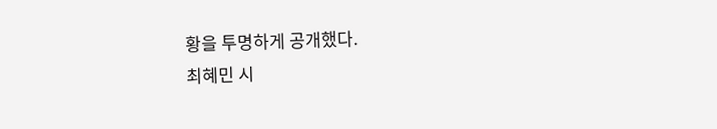황을 투명하게 공개했다.
최혜민 시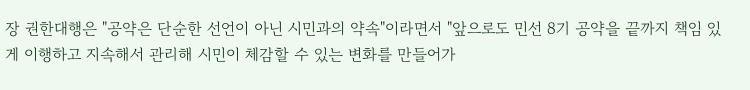장 권한대행은 "공약은 단순한 선언이 아닌 시민과의 약속"이라면서 "앞으로도 민선 8기 공약을 끝까지 책임 있게 이행하고 지속해서 관리해 시민이 체감할 수 있는 변화를 만들어가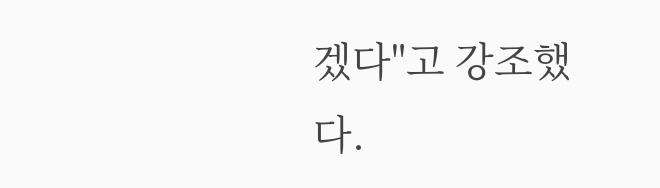겠다"고 강조했다.